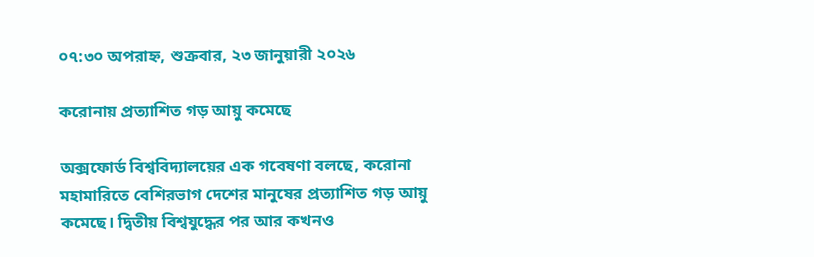০৭:৩০ অপরাহ্ন, শুক্রবার, ২৩ জানুয়ারী ২০২৬

করোনায় প্রত্যাশিত গড় আয়ু কমেছে

অক্সফোর্ড বিশ্ববিদ্যালয়ের এক গবেষণা বলছে, করোনা মহামারিতে বেশিরভাগ দেশের মানুষের প্রত্যাশিত গড় আয়ু কমেছে। দ্বিতীয় বিশ্বযুদ্ধের পর আর কখনও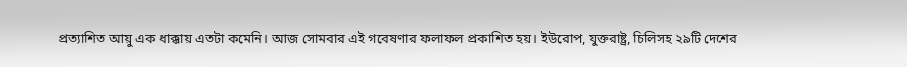প্রত্যাশিত আয়ু এক ধাক্কায় এতটা কমেনি। আজ সোমবার এই গবেষণার ফলাফল প্রকাশিত হয়। ইউরোপ, যুক্তরাষ্ট্র, চিলিসহ ২৯টি দেশের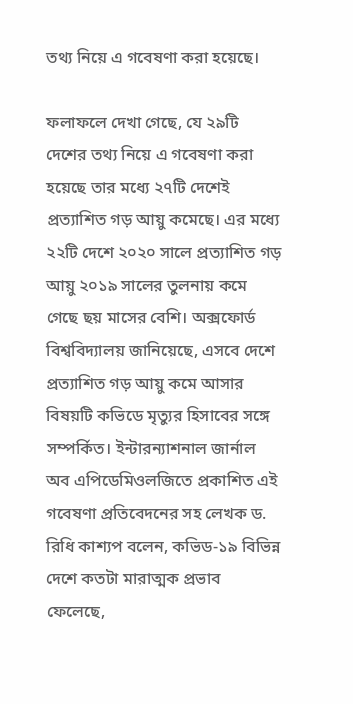তথ্য নিয়ে এ গবেষণা করা হয়েছে।

ফলাফলে দেখা গেছে, যে ২৯টি দেশের তথ্য নিয়ে এ গবেষণা করা হয়েছে তার মধ্যে ২৭টি দেশেই প্রত্যাশিত গড় আয়ু কমেছে। এর মধ্যে ২২টি দেশে ২০২০ সালে প্রত্যাশিত গড় আয়ু ২০১৯ সালের তুলনায় কমে গেছে ছয় মাসের বেশি। অক্সফোর্ড বিশ্ববিদ্যালয় জানিয়েছে, এসবে দেশে প্রত্যাশিত গড় আয়ু কমে আসার বিষয়টি কভিডে মৃত্যুর হিসাবের সঙ্গে সম্পর্কিত। ইন্টারন্যাশনাল জার্নাল অব এপিডেমিওলজিতে প্রকাশিত এই গবেষণা প্রতিবেদনের সহ লেখক ড. রিধি কাশ্যপ বলেন, কভিড-১৯ বিভিন্ন দেশে কতটা মারাত্মক প্রভাব ফেলেছে,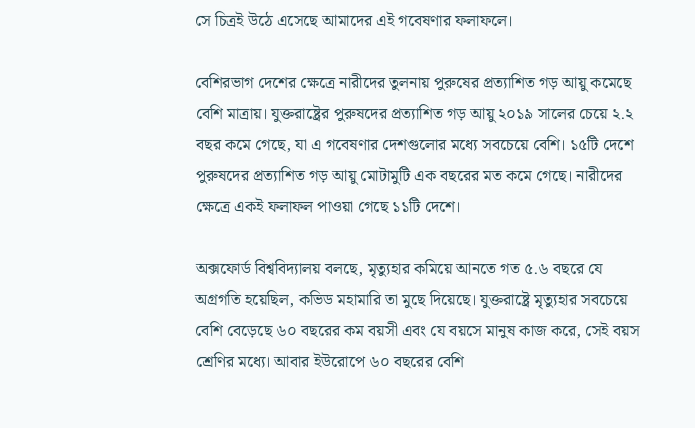সে চিত্রই উঠে এসেছে আমাদের এই গবেষণার ফলাফলে।

বেশিরভাগ দেশের ক্ষেত্রে নারীদের তুলনায় পুরুষের প্রত্যাশিত গড় আয়ু কমেছে বেশি মাত্রায়। যুক্তরাষ্ট্রের পুরুষদের প্রত্যাশিত গড় আয়ু ২০১৯ সালের চেয়ে ২.২ বছর কমে গেছে, যা এ গবেষণার দেশগুলোর মধ্যে সবচেয়ে বেশি। ১৫টি দেশে পুরুষদের প্রত্যাশিত গড় আয়ু মোটামুটি এক বছরের মত কমে গেছে। নারীদের ক্ষেত্রে একই ফলাফল পাওয়া গেছে ১১টি দেশে।

অক্সফোর্ড বিশ্ববিদ্যালয় বলছে, মৃত্যুহার কমিয়ে আনতে গত ৫.৬ বছরে যে অগ্রগতি হয়েছিল, কভিড মহামারি তা মুছে দিয়েছে। যুক্তরাষ্ট্রে মৃত্যুহার সবচেয়ে বেশি বেড়েছে ৬০ বছরের কম বয়সী এবং যে বয়সে মানুষ কাজ করে, সেই বয়স শ্রেণির মধ্যে। আবার ইউরোপে ৬০ বছরের বেশি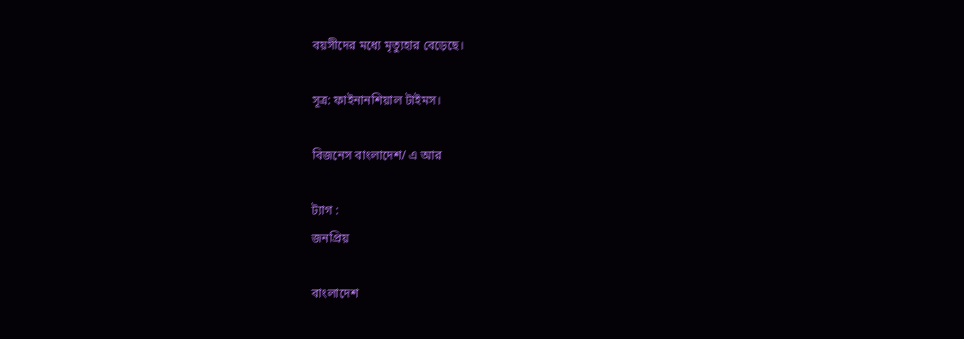বয়সীদের মধ্যে মৃত্যুহার বেড়েছে।

সূত্র: ফাইনানশিয়াল টাইমস।

বিজনেস বাংলাদেশ/ এ আর

ট্যাগ :
জনপ্রিয়

বাংলাদেশ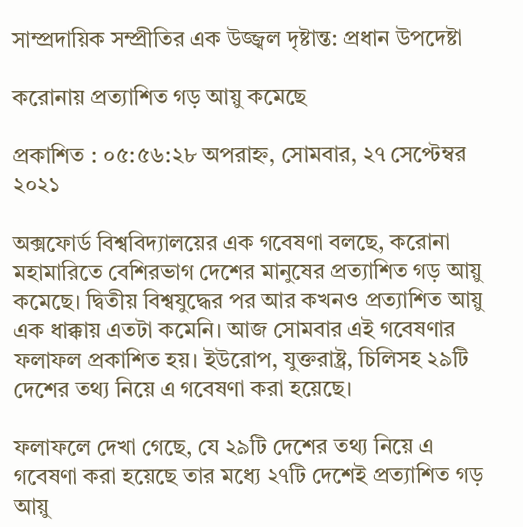সাম্প্রদায়িক সম্প্রীতির এক উজ্জ্বল দৃষ্টান্ত: প্রধান উপদেষ্টা

করোনায় প্রত্যাশিত গড় আয়ু কমেছে

প্রকাশিত : ০৫:৫৬:২৮ অপরাহ্ন, সোমবার, ২৭ সেপ্টেম্বর ২০২১

অক্সফোর্ড বিশ্ববিদ্যালয়ের এক গবেষণা বলছে, করোনা মহামারিতে বেশিরভাগ দেশের মানুষের প্রত্যাশিত গড় আয়ু কমেছে। দ্বিতীয় বিশ্বযুদ্ধের পর আর কখনও প্রত্যাশিত আয়ু এক ধাক্কায় এতটা কমেনি। আজ সোমবার এই গবেষণার ফলাফল প্রকাশিত হয়। ইউরোপ, যুক্তরাষ্ট্র, চিলিসহ ২৯টি দেশের তথ্য নিয়ে এ গবেষণা করা হয়েছে।

ফলাফলে দেখা গেছে, যে ২৯টি দেশের তথ্য নিয়ে এ গবেষণা করা হয়েছে তার মধ্যে ২৭টি দেশেই প্রত্যাশিত গড় আয়ু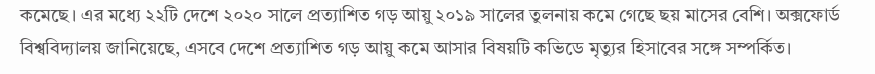কমেছে। এর মধ্যে ২২টি দেশে ২০২০ সালে প্রত্যাশিত গড় আয়ু ২০১৯ সালের তুলনায় কমে গেছে ছয় মাসের বেশি। অক্সফোর্ড বিশ্ববিদ্যালয় জানিয়েছে, এসবে দেশে প্রত্যাশিত গড় আয়ু কমে আসার বিষয়টি কভিডে মৃত্যুর হিসাবের সঙ্গে সম্পর্কিত।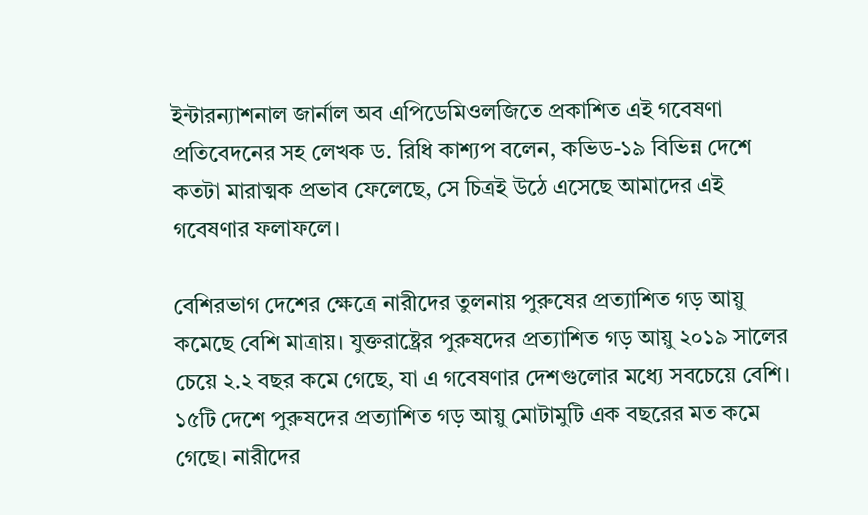ইন্টারন্যাশনাল জার্নাল অব এপিডেমিওলজিতে প্রকাশিত এই গবেষণা প্রতিবেদনের সহ লেখক ড. রিধি কাশ্যপ বলেন, কভিড-১৯ বিভিন্ন দেশে কতটা মারাত্মক প্রভাব ফেলেছে, সে চিত্রই উঠে এসেছে আমাদের এই গবেষণার ফলাফলে।

বেশিরভাগ দেশের ক্ষেত্রে নারীদের তুলনায় পুরুষের প্রত্যাশিত গড় আয়ু কমেছে বেশি মাত্রায়। যুক্তরাষ্ট্রের পুরুষদের প্রত্যাশিত গড় আয়ু ২০১৯ সালের চেয়ে ২.২ বছর কমে গেছে, যা এ গবেষণার দেশগুলোর মধ্যে সবচেয়ে বেশি। ১৫টি দেশে পুরুষদের প্রত্যাশিত গড় আয়ু মোটামুটি এক বছরের মত কমে গেছে। নারীদের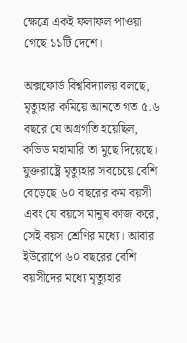ক্ষেত্রে একই ফলাফল পাওয়া গেছে ১১টি দেশে।

অক্সফোর্ড বিশ্ববিদ্যালয় বলছে, মৃত্যুহার কমিয়ে আনতে গত ৫.৬ বছরে যে অগ্রগতি হয়েছিল, কভিড মহামারি তা মুছে দিয়েছে। যুক্তরাষ্ট্রে মৃত্যুহার সবচেয়ে বেশি বেড়েছে ৬০ বছরের কম বয়সী এবং যে বয়সে মানুষ কাজ করে, সেই বয়স শ্রেণির মধ্যে। আবার ইউরোপে ৬০ বছরের বেশি বয়সীদের মধ্যে মৃত্যুহার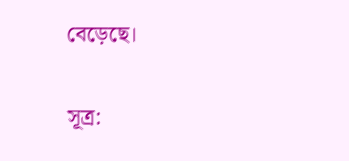বেড়েছে।

সূত্র: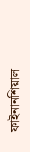ফাইনানশিয়াল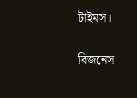টাইমস।

বিজনেস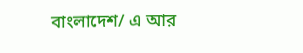বাংলাদেশ/ এ আর